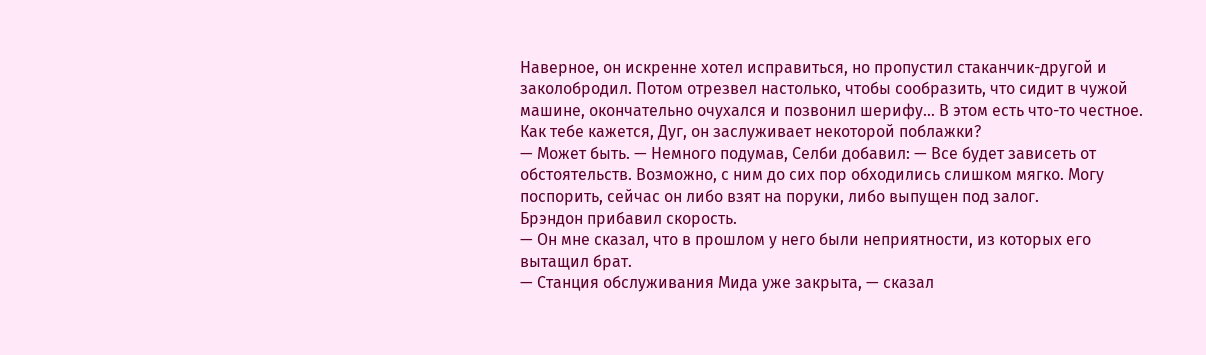Наверное, он искренне хотел исправиться, но пропустил стаканчик-другой и заколобродил. Потом отрезвел настолько, чтобы сообразить, что сидит в чужой машине, окончательно очухался и позвонил шерифу… В этом есть что-то честное. Как тебе кажется, Дуг, он заслуживает некоторой поблажки?
— Может быть. — Немного подумав, Селби добавил: — Все будет зависеть от обстоятельств. Возможно, с ним до сих пор обходились слишком мягко. Могу поспорить, сейчас он либо взят на поруки, либо выпущен под залог.
Брэндон прибавил скорость.
— Он мне сказал, что в прошлом у него были неприятности, из которых его вытащил брат.
— Станция обслуживания Мида уже закрыта, — сказал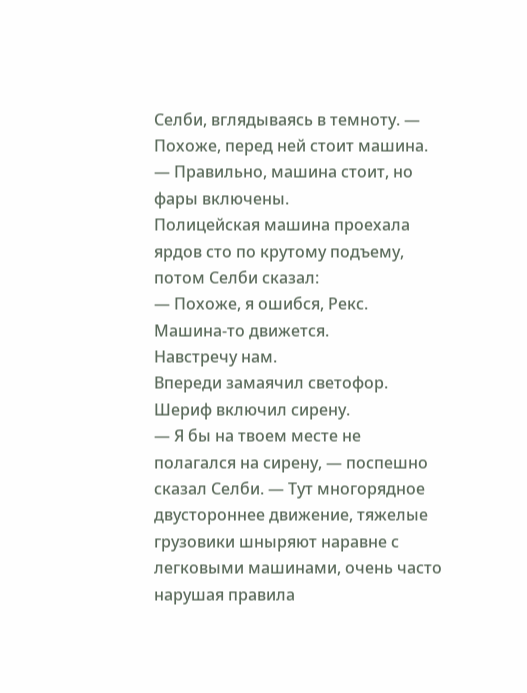Селби, вглядываясь в темноту. — Похоже, перед ней стоит машина.
— Правильно, машина стоит, но фары включены.
Полицейская машина проехала ярдов сто по крутому подъему, потом Селби сказал:
— Похоже, я ошибся, Рекс. Машина-то движется.
Навстречу нам.
Впереди замаячил светофор. Шериф включил сирену.
— Я бы на твоем месте не полагался на сирену, — поспешно сказал Селби. — Тут многорядное двустороннее движение, тяжелые грузовики шныряют наравне с легковыми машинами, очень часто нарушая правила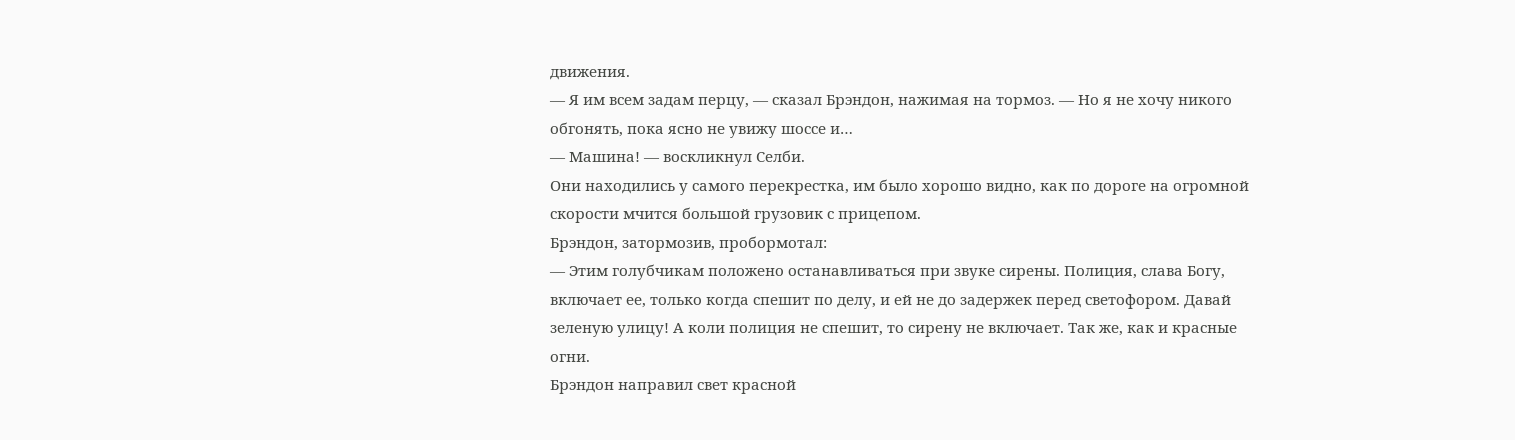движения.
— Я им всем задам перцу, — сказал Брэндон, нажимая на тормоз. — Но я не хочу никого обгонять, пока ясно не увижу шоссе и…
— Машина! — воскликнул Селби.
Они находились у самого перекрестка, им было хорошо видно, как по дороге на огромной скорости мчится большой грузовик с прицепом.
Брэндон, затормозив, пробормотал:
— Этим голубчикам положено останавливаться при звуке сирены. Полиция, слава Богу, включает ее, только когда спешит по делу, и ей не до задержек перед светофором. Давай зеленую улицу! А коли полиция не спешит, то сирену не включает. Так же, как и красные огни.
Брэндон направил свет красной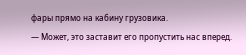фары прямо на кабину грузовика.
— Может, это заставит его пропустить нас вперед.